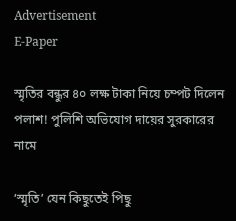Advertisement
E-Paper

স্মৃতির বন্ধুর ৪০ লক্ষ টাকা নিয়ে চম্পট দিলেন পলাশ! পুলিশি অভিযোগ দায়ের সুরকারের নামে

‘স্মৃতি’ যেন কিছুতেই পিছু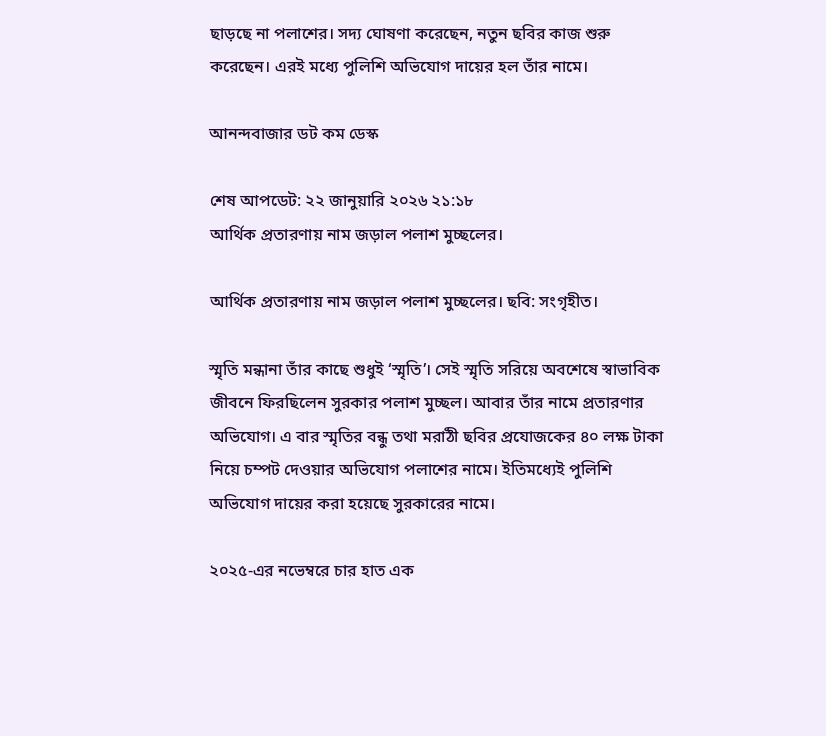ছাড়ছে না পলাশের। সদ্য ঘোষণা করেছেন, নতুন ছবির কাজ শুরু করেছেন। এরই মধ্যে পুলিশি অভিযোগ দায়ের হল তাঁর নামে।

আনন্দবাজার ডট কম ডেস্ক

শেষ আপডেট: ২২ জানুয়ারি ২০২৬ ২১:১৮
আর্থিক প্রতারণায় নাম জড়াল পলাশ মুচ্ছলের।

আর্থিক প্রতারণায় নাম জড়াল পলাশ মুচ্ছলের। ছবি: সংগৃহীত।

স্মৃতি মন্ধানা তাঁর কাছে শুধুই ‘স্মৃতি’। সেই স্মৃতি সরিয়ে অবশেষে স্বাভাবিক জীবনে ফিরছিলেন সুরকার পলাশ মুচ্ছল। আবার তাঁর নামে প্রতারণার অভিযোগ। এ বার স্মৃতির বন্ধু তথা মরাঠী ছবির প্রযোজকের ৪০ লক্ষ টাকা নিয়ে চম্পট দেওয়ার অভিযোগ পলাশের নামে। ইতিমধ্যেই পুলিশি অভিযোগ দায়ের করা হয়েছে সুরকারের নামে।

২০২৫-এর নভেম্বরে চার হাত এক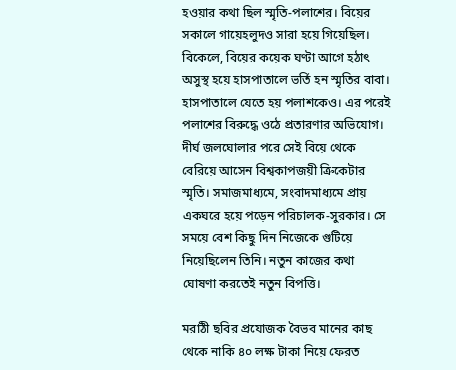হওয়ার কথা ছিল স্মৃতি-পলাশের। বিয়ের সকালে গায়েহলুদও সারা হয়ে গিয়েছিল। বিকেলে, বিয়ের কয়েক ঘণ্টা আগে হঠাৎ অসুস্থ হয়ে হাসপাতালে ভর্তি হন স্মৃতির বাবা। হাসপাতালে যেতে হয় পলাশকেও। এর পরেই পলাশের বিরুদ্ধে ওঠে প্রতারণার অভিযোগ। দীর্ঘ জলঘোলার পরে সেই বিয়ে থেকে বেরিয়ে আসেন বিশ্বকাপজয়ী ক্রিকেটার স্মৃতি। সমাজমাধ্যমে, সংবাদমাধ্যমে প্রায় একঘরে হয়ে পড়েন পরিচালক-সুরকার। সে সময়ে বেশ কিছু দিন নিজেকে গুটিয়ে নিয়েছিলেন তিনি। নতুন কাজের কথা ঘোষণা করতেই নতুন বিপত্তি।

মরাঠী ছবির প্রযোজক বৈভব মানের কাছ থেকে নাকি ৪০ লক্ষ টাকা নিয়ে ফেরত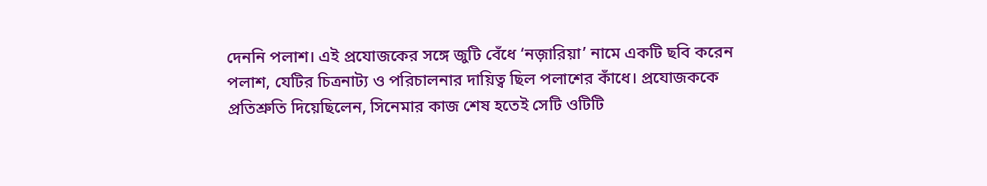দেননি পলাশ। এই প্রযোজকের সঙ্গে জুটি বেঁধে ‘নজ়ারিয়া’ নামে একটি ছবি করেন পলাশ, যেটির চিত্রনাট্য ও পরিচালনার দায়িত্ব ছিল পলাশের কাঁধে। প্রযোজককে প্রতিশ্রুতি দিয়েছিলেন, সিনেমার কাজ শেষ হতেই সেটি ওটিটি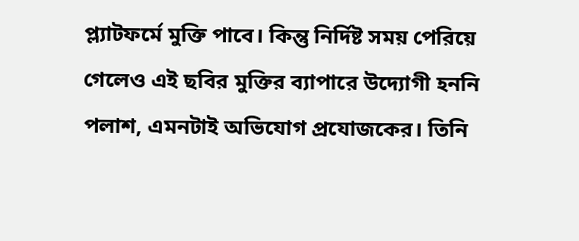প্ল্যাটফর্মে মুক্তি পাবে। কিন্তু নির্দিষ্ট সময় পেরিয়ে গেলেও এই ছবির মুক্তির ব্যাপারে উদ্যোগী হননি পলাশ, এমনটাই অভিযোগ প্রযোজকের। তিনি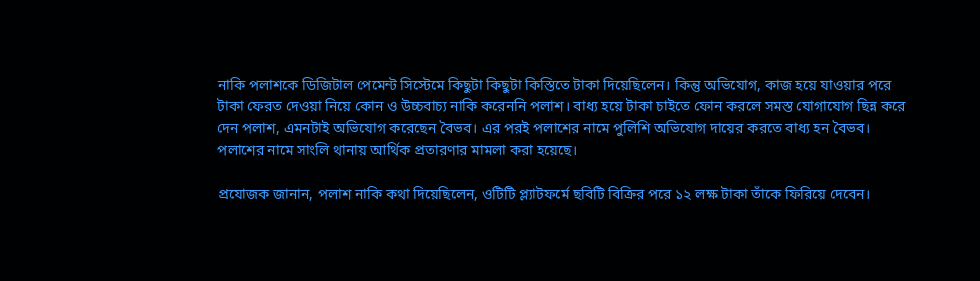নাকি পলাশকে ডিজিটাল পেমেন্ট সিস্টেমে কিছুটা কিছুটা কিস্তিতে টাকা দিয়েছিলেন। কিন্তু অভিযোগ, কাজ হয়ে যাওয়ার পরে টাকা ফেরত দেওয়া নিয়ে কোন ও উচ্চবাচ্য নাকি করেননি পলাশ। বাধ্য হয়ে টাকা চাইতে ফোন করলে সমস্ত যোগাযোগ ছিন্ন করে দেন পলাশ, এমনটাই অভিযোগ করেছেন বৈভব। এর পরই পলাশের নামে পুলিশি অভিযোগ দায়ের করতে বাধ্য হন বৈভব। পলাশের নামে সাংলি থানায় আর্থিক প্রতারণার মামলা করা হয়েছে।

প্রযোজক জানান, পলাশ নাকি কথা দিয়েছিলেন, ওটিটি প্ল্যাটফর্মে ছবিটি বিক্রির পরে ১২ লক্ষ টাকা তাঁকে ফিরিয়ে দেবেন।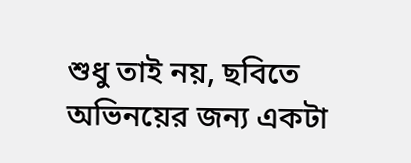শুধু তাই নয়, ছবিতে অভিনয়ের জন্য একটা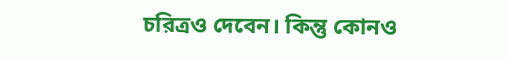চরিত্রও দেবেন। কিন্তু কোনও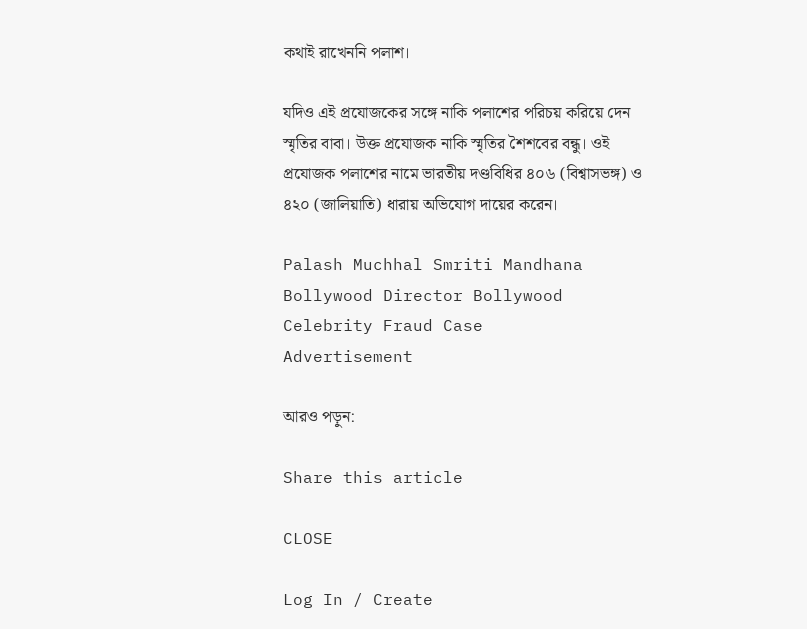কথাই রাখেননি পলাশ।

যদিও এই প্রযোজকের সঙ্গে নাকি পলাশের পরিচয় করিয়ে দেন স্মৃতির বাবা। উক্ত প্রযোজক নাকি স্মৃতির শৈশবের বন্ধু। ওই প্রযোজক পলাশের নামে ভারতীয় দণ্ডবিধির ৪০৬ (বিশ্বাসভঙ্গ) ও ৪২০ (জালিয়াতি) ধারায় অভিযোগ দায়ের করেন।

Palash Muchhal Smriti Mandhana Bollywood Director Bollywood Celebrity Fraud Case
Advertisement

আরও পড়ুন:

Share this article

CLOSE

Log In / Create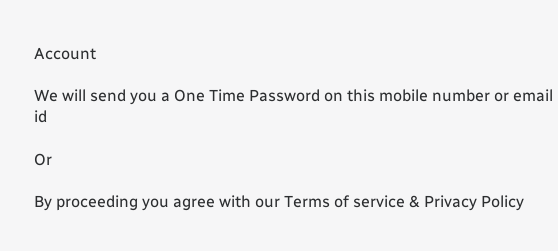Account

We will send you a One Time Password on this mobile number or email id

Or

By proceeding you agree with our Terms of service & Privacy Policy